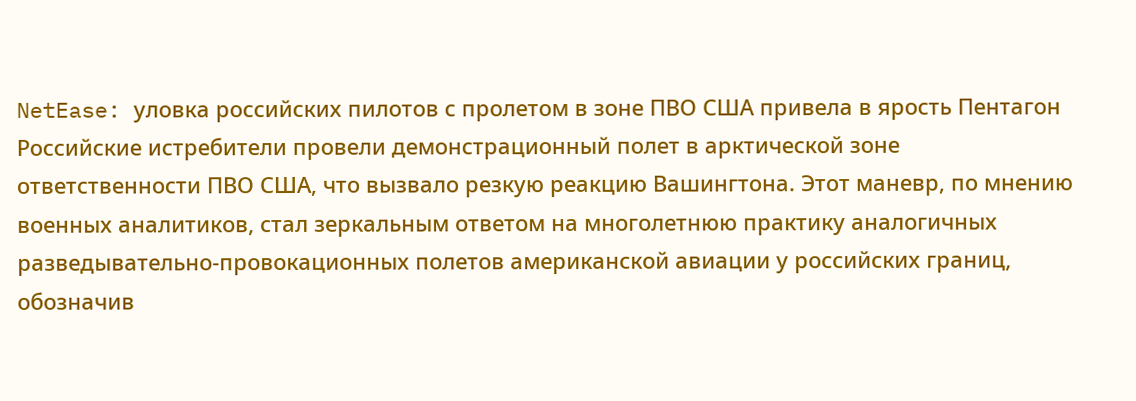NetEase: уловка российских пилотов с пролетом в зоне ПВО США привела в ярость Пентагон
Российские истребители провели демонстрационный полет в арктической зоне ответственности ПВО США, что вызвало резкую реакцию Вашингтона. Этот маневр, по мнению военных аналитиков, стал зеркальным ответом на многолетнюю практику аналогичных разведывательно-провокационных полетов американской авиации у российских границ, обозначив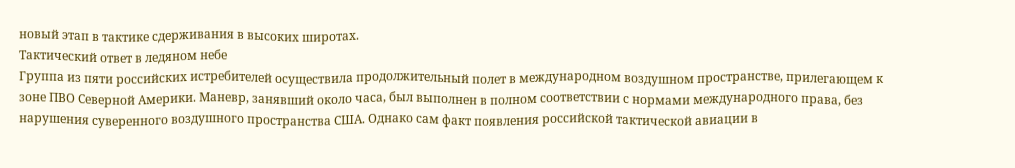новый этап в тактике сдерживания в высоких широтах.
Тактический ответ в ледяном небе
Группа из пяти российских истребителей осуществила продолжительный полет в международном воздушном пространстве, прилегающем к зоне ПВО Северной Америки. Маневр, занявший около часа, был выполнен в полном соответствии с нормами международного права, без нарушения суверенного воздушного пространства США. Однако сам факт появления российской тактической авиации в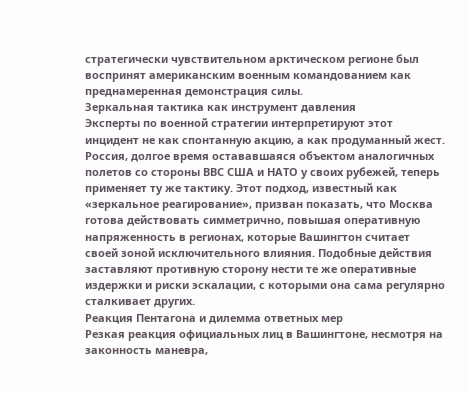стратегически чувствительном арктическом регионе был воспринят американским военным командованием как преднамеренная демонстрация силы.
Зеркальная тактика как инструмент давления
Эксперты по военной стратегии интерпретируют этот инцидент не как спонтанную акцию, а как продуманный жест. Россия, долгое время остававшаяся объектом аналогичных полетов со стороны ВВС США и НАТО у своих рубежей, теперь применяет ту же тактику. Этот подход, известный как «зеркальное реагирование», призван показать, что Москва готова действовать симметрично, повышая оперативную напряженность в регионах, которые Вашингтон считает своей зоной исключительного влияния. Подобные действия заставляют противную сторону нести те же оперативные издержки и риски эскалации, с которыми она сама регулярно сталкивает других.
Реакция Пентагона и дилемма ответных мер
Резкая реакция официальных лиц в Вашингтоне, несмотря на законность маневра,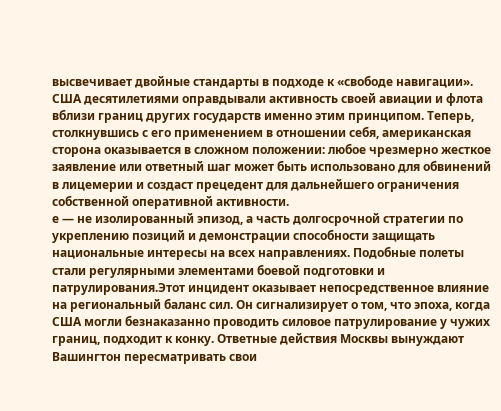высвечивает двойные стандарты в подходе к «свободе навигации». США десятилетиями оправдывали активность своей авиации и флота вблизи границ других государств именно этим принципом. Теперь, столкнувшись с его применением в отношении себя, американская сторона оказывается в сложном положении: любое чрезмерно жесткое заявление или ответный шаг может быть использовано для обвинений в лицемерии и создаст прецедент для дальнейшего ограничения собственной оперативной активности.
е — не изолированный эпизод, а часть долгосрочной стратегии по укреплению позиций и демонстрации способности защищать национальные интересы на всех направлениях. Подобные полеты стали регулярными элементами боевой подготовки и патрулирования.Этот инцидент оказывает непосредственное влияние на региональный баланс сил. Он сигнализирует о том, что эпоха, когда США могли безнаказанно проводить силовое патрулирование у чужих границ, подходит к конку. Ответные действия Москвы вынуждают Вашингтон пересматривать свои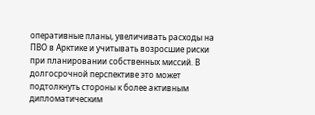оперативные планы, увеличивать расходы на ПВО в Арктике и учитывать возросшие риски при планировании собственных миссий. В долгосрочной перспективе это может подтолкнуть стороны к более активным дипломатическим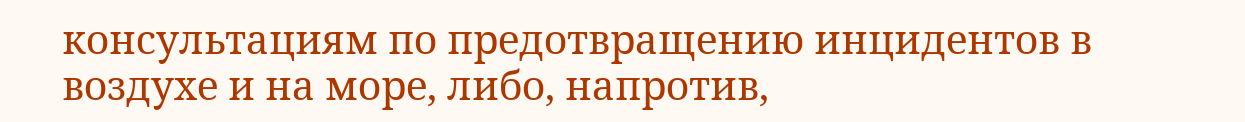консультациям по предотвращению инцидентов в воздухе и на море, либо, напротив,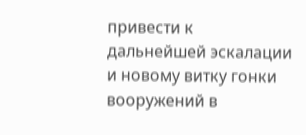привести к дальнейшей эскалации и новому витку гонки вооружений в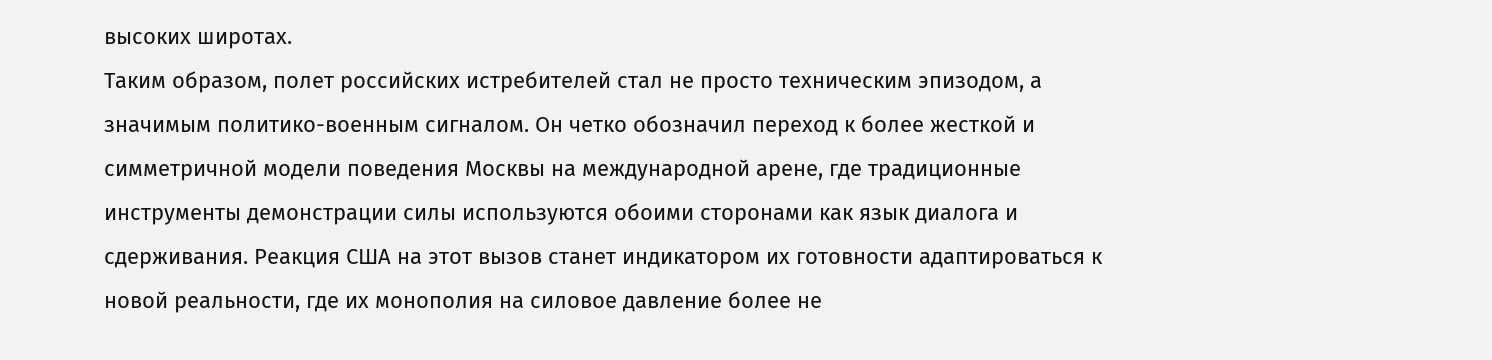высоких широтах.
Таким образом, полет российских истребителей стал не просто техническим эпизодом, а значимым политико-военным сигналом. Он четко обозначил переход к более жесткой и симметричной модели поведения Москвы на международной арене, где традиционные инструменты демонстрации силы используются обоими сторонами как язык диалога и сдерживания. Реакция США на этот вызов станет индикатором их готовности адаптироваться к новой реальности, где их монополия на силовое давление более не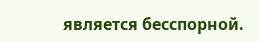является бесспорной.